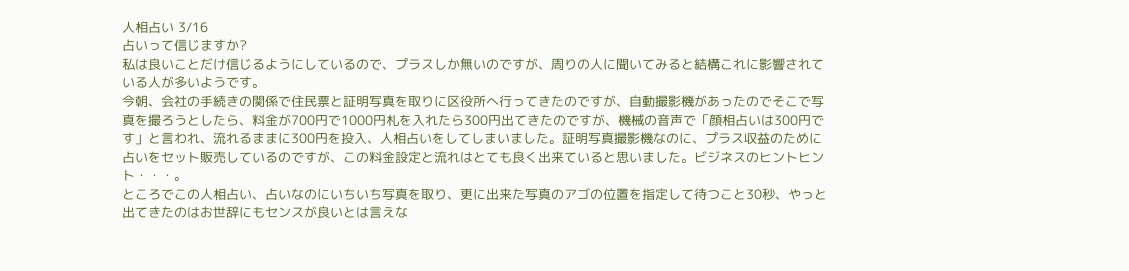人相占い 3/16
占いって信じますか?
私は良いことだけ信じるようにしているので、プラスしか無いのですが、周りの人に聞いてみると結構これに影響されている人が多いようです。
今朝、会社の手続きの関係で住民票と証明写真を取りに区役所へ行ってきたのですが、自動撮影機があったのでそこで写真を撮ろうとしたら、料金が700円で1000円札を入れたら300円出てきたのですが、機械の音声で「顔相占いは300円です」と言われ、流れるままに300円を投入、人相占いをしてしまいました。証明写真撮影機なのに、プラス収益のために占いをセット販売しているのですが、この料金設定と流れはとても良く出来ていると思いました。ビジネスのヒントヒント・・・。
ところでこの人相占い、占いなのにいちいち写真を取り、更に出来た写真のアゴの位置を指定して待つこと30秒、やっと出てきたのはお世辞にもセンスが良いとは言えな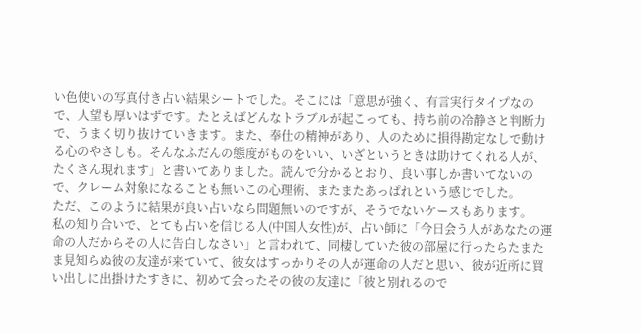い色使いの写真付き占い結果シートでした。そこには「意思が強く、有言実行タイプなので、人望も厚いはずです。たとえばどんなトラブルが起こっても、持ち前の冷静さと判断力で、うまく切り抜けていきます。また、奉仕の精神があり、人のために損得勘定なしで動ける心のやさしも。そんなふだんの態度がものをいい、いざというときは助けてくれる人が、たくさん現れます」と書いてありました。読んで分かるとおり、良い事しか書いてないので、クレーム対象になることも無いこの心理術、またまたあっぱれという感じでした。
ただ、このように結果が良い占いなら問題無いのですが、そうでないケースもあります。
私の知り合いで、とても占いを信じる人(中国人女性)が、占い師に「今日会う人があなたの運命の人だからその人に告白しなさい」と言われて、同棲していた彼の部屋に行ったらたまたま見知らぬ彼の友達が来ていて、彼女はすっかりその人が運命の人だと思い、彼が近所に買い出しに出掛けたすきに、初めて会ったその彼の友達に「彼と別れるので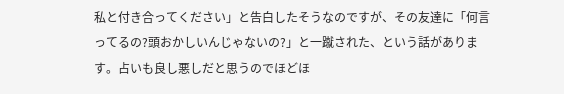私と付き合ってください」と告白したそうなのですが、その友達に「何言ってるの?頭おかしいんじゃないの?」と一蹴された、という話があります。占いも良し悪しだと思うのでほどほ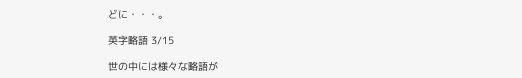どに・・・。

英字略語 3/15

世の中には様々な略語が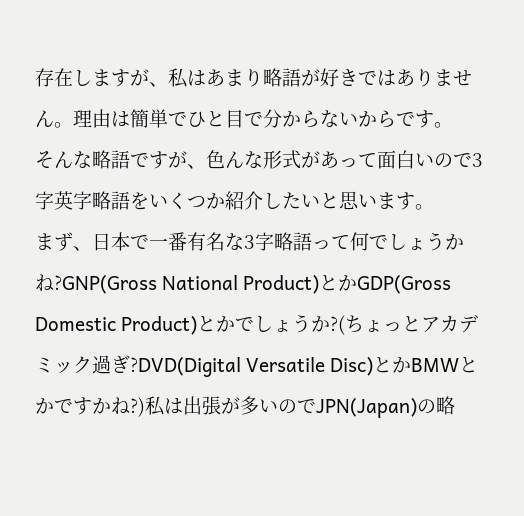存在しますが、私はあまり略語が好きではありません。理由は簡単でひと目で分からないからです。
そんな略語ですが、色んな形式があって面白いので3字英字略語をいくつか紹介したいと思います。
まず、日本で一番有名な3字略語って何でしょうかね?GNP(Gross National Product)とかGDP(Gross Domestic Product)とかでしょうか?(ちょっとアカデミック過ぎ?DVD(Digital Versatile Disc)とかBMWとかですかね?)私は出張が多いのでJPN(Japan)の略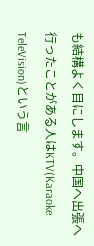も結構よく目にします。中国へ出張へ行ったことがある人はKTV(Karaoke TeleVision)という言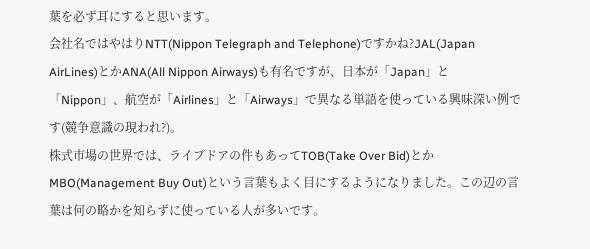葉を必ず耳にすると思います。
会社名ではやはりNTT(Nippon Telegraph and Telephone)ですかね?JAL(Japan AirLines)とかANA(All Nippon Airways)も有名ですが、日本が「Japan」と「Nippon」、航空が「Airlines」と「Airways」で異なる単語を使っている興味深い例です(競争意識の現われ?)。
株式市場の世界では、ライブドアの件もあってTOB(Take Over Bid)とかMBO(Management Buy Out)という言葉もよく目にするようになりました。この辺の言葉は何の略かを知らずに使っている人が多いです。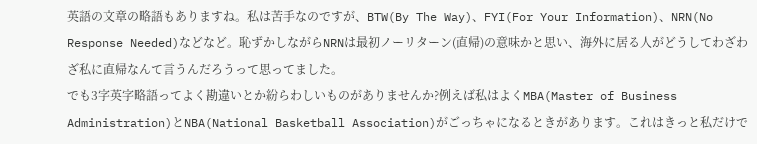英語の文章の略語もありますね。私は苦手なのですが、BTW(By The Way)、FYI(For Your Information)、NRN(No Response Needed)などなど。恥ずかしながらNRNは最初ノーリターン(直帰)の意味かと思い、海外に居る人がどうしてわざわざ私に直帰なんて言うんだろうって思ってました。
でも3字英字略語ってよく勘違いとか紛らわしいものがありませんか?例えば私はよくMBA(Master of Business Administration)とNBA(National Basketball Association)がごっちゃになるときがあります。これはきっと私だけで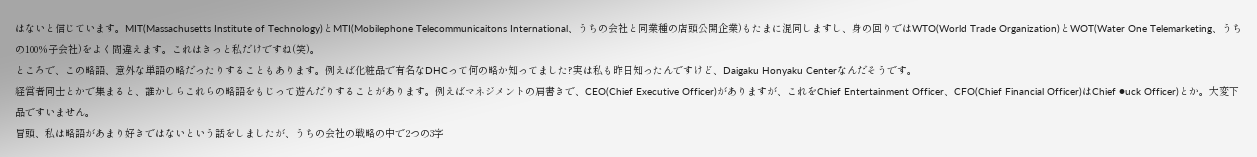はないと信じています。MIT(Massachusetts Institute of Technology)とMTI(Mobilephone Telecommunicaitons International、うちの会社と同業種の店頭公開企業)もたまに混同しますし、身の回りではWTO(World Trade Organization)とWOT(Water One Telemarketing、うちの100%子会社)をよく間違えます。これはきっと私だけですね(笑)。
ところで、この略語、意外な単語の略だったりすることもあります。例えば化粧品で有名なDHCって何の略か知ってました?実は私も昨日知ったんですけど、Daigaku Honyaku Centerなんだそうです。
経営者同士とかで集まると、誰かしらこれらの略語をもじって遊んだりすることがあります。例えばマネジメントの肩書きで、CEO(Chief Executive Officer)がありますが、これをChief Entertainment Officer、CFO(Chief Financial Officer)はChief ●uck Officer)とか。大変下品ですいません。
冒頭、私は略語があまり好きではないという話をしましたが、うちの会社の戦略の中で2つの3字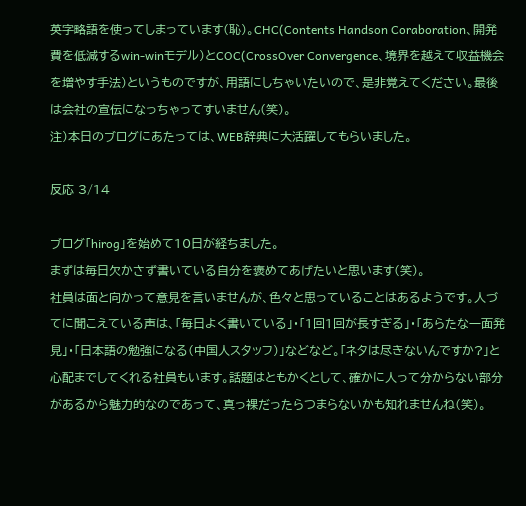英字略語を使ってしまっています(恥)。CHC(Contents Handson Coraboration、開発費を低減するwin-winモデル)とCOC(CrossOver Convergence、境界を越えて収益機会を増やす手法)というものですが、用語にしちゃいたいので、是非覚えてください。最後は会社の宣伝になっちゃってすいません(笑)。
注)本日のブログにあたっては、WEB辞典に大活躍してもらいました。

反応 3/14

ブログ「hirog」を始めて10日が経ちました。
まずは毎日欠かさず書いている自分を褒めてあげたいと思います(笑)。
社員は面と向かって意見を言いませんが、色々と思っていることはあるようです。人づてに聞こえている声は、「毎日よく書いている」・「1回1回が長すぎる」・「あらたな一面発見」・「日本語の勉強になる(中国人スタッフ)」などなど。「ネタは尽きないんですか?」と心配までしてくれる社員もいます。話題はともかくとして、確かに人って分からない部分があるから魅力的なのであって、真っ裸だったらつまらないかも知れませんね(笑)。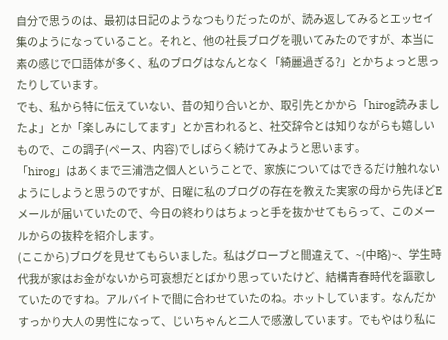自分で思うのは、最初は日記のようなつもりだったのが、読み返してみるとエッセイ集のようになっていること。それと、他の社長ブログを覗いてみたのですが、本当に素の感じで口語体が多く、私のブログはなんとなく「綺麗過ぎる?」とかちょっと思ったりしています。
でも、私から特に伝えていない、昔の知り合いとか、取引先とかから「hirog読みましたよ」とか「楽しみにしてます」とか言われると、社交辞令とは知りながらも嬉しいもので、この調子(ペース、内容)でしばらく続けてみようと思います。
「hirog」はあくまで三浦浩之個人ということで、家族についてはできるだけ触れないようにしようと思うのですが、日曜に私のブログの存在を教えた実家の母から先ほどEメールが届いていたので、今日の終わりはちょっと手を抜かせてもらって、このメールからの抜粋を紹介します。
(ここから)ブログを見せてもらいました。私はグローブと間違えて、~(中略)~、学生時代我が家はお金がないから可哀想だとばかり思っていたけど、結構青春時代を謳歌していたのですね。アルバイトで間に合わせていたのね。ホットしています。なんだかすっかり大人の男性になって、じいちゃんと二人で感激しています。でもやはり私に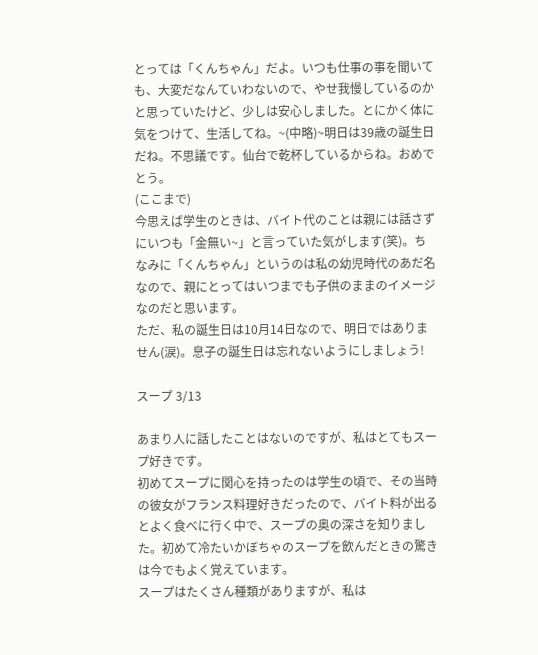とっては「くんちゃん」だよ。いつも仕事の事を聞いても、大変だなんていわないので、やせ我慢しているのかと思っていたけど、少しは安心しました。とにかく体に気をつけて、生活してね。~(中略)~明日は39歳の誕生日だね。不思議です。仙台で乾杯しているからね。おめでとう。
(ここまで)
今思えば学生のときは、バイト代のことは親には話さずにいつも「金無い~」と言っていた気がします(笑)。ちなみに「くんちゃん」というのは私の幼児時代のあだ名なので、親にとってはいつまでも子供のままのイメージなのだと思います。
ただ、私の誕生日は10月14日なので、明日ではありません(涙)。息子の誕生日は忘れないようにしましょう!

スープ 3/13

あまり人に話したことはないのですが、私はとてもスープ好きです。
初めてスープに関心を持ったのは学生の頃で、その当時の彼女がフランス料理好きだったので、バイト料が出るとよく食べに行く中で、スープの奥の深さを知りました。初めて冷たいかぼちゃのスープを飲んだときの驚きは今でもよく覚えています。
スープはたくさん種類がありますが、私は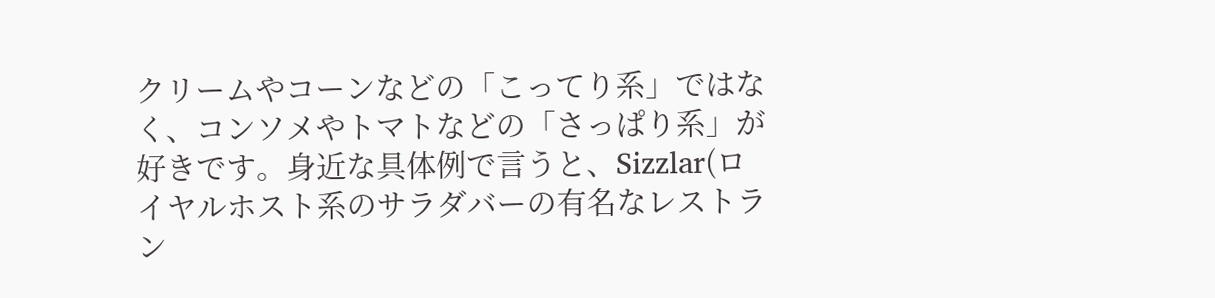クリームやコーンなどの「こってり系」ではなく、コンソメやトマトなどの「さっぱり系」が好きです。身近な具体例で言うと、Sizzlar(ロイヤルホスト系のサラダバーの有名なレストラン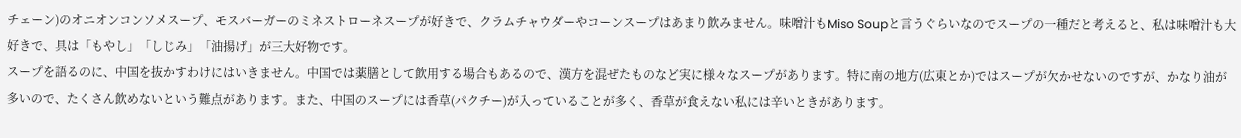チェーン)のオニオンコンソメスープ、モスバーガーのミネストローネスープが好きで、クラムチャウダーやコーンスープはあまり飲みません。味噌汁もMiso Soupと言うぐらいなのでスープの一種だと考えると、私は味噌汁も大好きで、具は「もやし」「しじみ」「油揚げ」が三大好物です。
スープを語るのに、中国を抜かすわけにはいきません。中国では薬膳として飲用する場合もあるので、漢方を混ぜたものなど実に様々なスープがあります。特に南の地方(広東とか)ではスープが欠かせないのですが、かなり油が多いので、たくさん飲めないという難点があります。また、中国のスープには香草(パクチー)が入っていることが多く、香草が食えない私には辛いときがあります。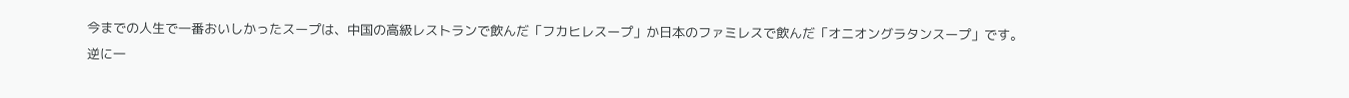今までの人生で一番おいしかったスープは、中国の高級レストランで飲んだ「フカヒレスープ」か日本のファミレスで飲んだ「オニオングラタンスープ」です。逆に一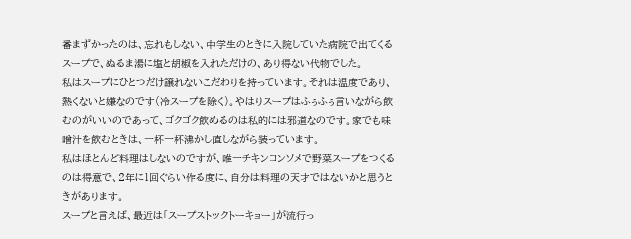番まずかったのは、忘れもしない、中学生のときに入院していた病院で出てくるスープで、ぬるま湯に塩と胡椒を入れただけの、あり得ない代物でした。
私はスープにひとつだけ譲れないこだわりを持っています。それは温度であり、熱くないと嫌なのです(冷スープを除く)。やはりスープはふぅふぅ言いながら飲むのがいいのであって、ゴクゴク飲めるのは私的には邪道なのです。家でも味噌汁を飲むときは、一杯一杯沸かし直しながら装っています。
私はほとんど料理はしないのですが、唯一チキンコンソメで野菜スープをつくるのは得意で、2年に1回ぐらい作る度に、自分は料理の天才ではないかと思うときがあります。
スープと言えば、最近は「スープストックトーキョー」が流行っ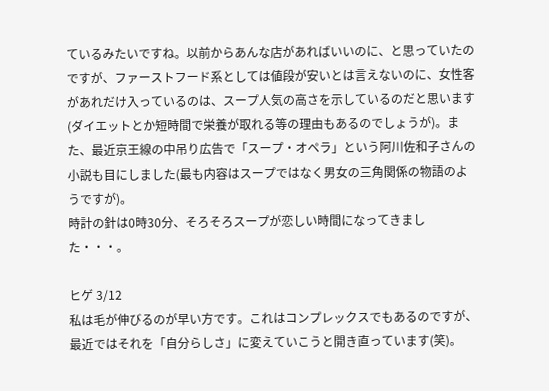ているみたいですね。以前からあんな店があればいいのに、と思っていたのですが、ファーストフード系としては値段が安いとは言えないのに、女性客があれだけ入っているのは、スープ人気の高さを示しているのだと思います(ダイエットとか短時間で栄養が取れる等の理由もあるのでしょうが)。また、最近京王線の中吊り広告で「スープ・オペラ」という阿川佐和子さんの小説も目にしました(最も内容はスープではなく男女の三角関係の物語のようですが)。
時計の針は0時30分、そろそろスープが恋しい時間になってきました・・・。

ヒゲ 3/12
私は毛が伸びるのが早い方です。これはコンプレックスでもあるのですが、最近ではそれを「自分らしさ」に変えていこうと開き直っています(笑)。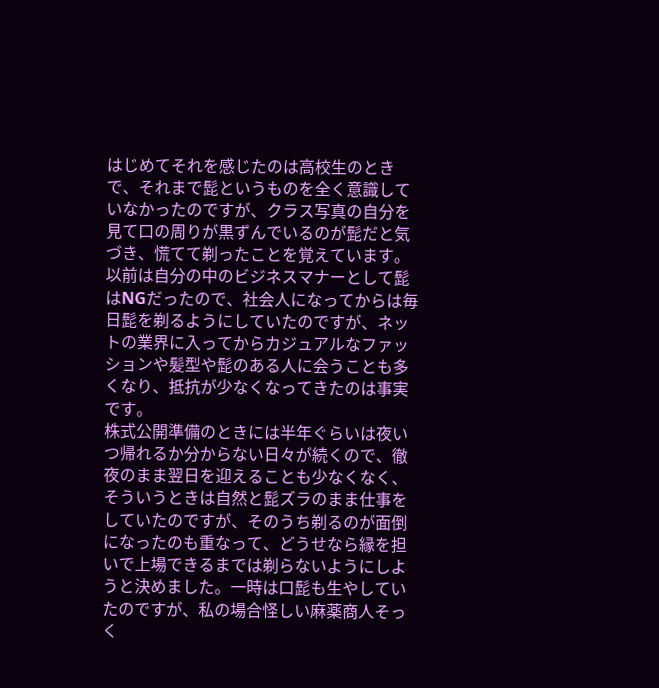はじめてそれを感じたのは高校生のときで、それまで髭というものを全く意識していなかったのですが、クラス写真の自分を見て口の周りが黒ずんでいるのが髭だと気づき、慌てて剃ったことを覚えています。
以前は自分の中のビジネスマナーとして髭はNGだったので、社会人になってからは毎日髭を剃るようにしていたのですが、ネットの業界に入ってからカジュアルなファッションや髪型や髭のある人に会うことも多くなり、抵抗が少なくなってきたのは事実です。
株式公開準備のときには半年ぐらいは夜いつ帰れるか分からない日々が続くので、徹夜のまま翌日を迎えることも少なくなく、そういうときは自然と髭ズラのまま仕事をしていたのですが、そのうち剃るのが面倒になったのも重なって、どうせなら縁を担いで上場できるまでは剃らないようにしようと決めました。一時は口髭も生やしていたのですが、私の場合怪しい麻薬商人そっく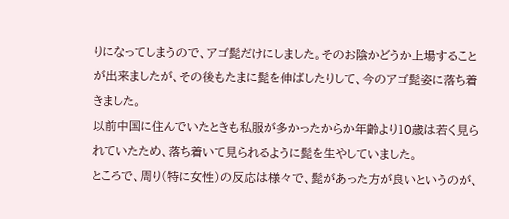りになってしまうので、アゴ髭だけにしました。そのお陰かどうか上場することが出来ましたが、その後もたまに髭を伸ばしたりして、今のアゴ髭姿に落ち着きました。
以前中国に住んでいたときも私服が多かったからか年齢より10歳は若く見られていたため、落ち着いて見られるように髭を生やしていました。
ところで、周り(特に女性)の反応は様々で、髭があった方が良いというのが、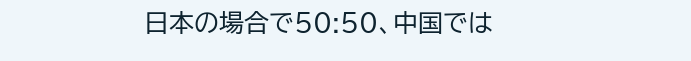日本の場合で50:50、中国では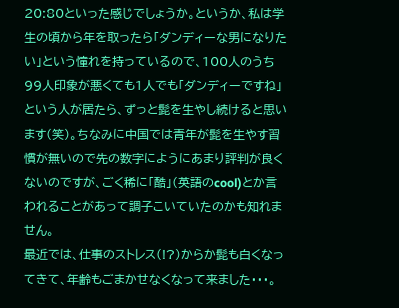20:80といった感じでしょうか。というか、私は学生の頃から年を取ったら「ダンディーな男になりたい」という憧れを持っているので、100人のうち99人印象が悪くても1人でも「ダンディーですね」という人が居たら、ずっと髭を生やし続けると思います(笑)。ちなみに中国では青年が髭を生やす習慣が無いので先の数字にようにあまり評判が良くないのですが、ごく稀に「酷」(英語のcool)とか言われることがあって調子こいていたのかも知れません。
最近では、仕事のストレス(!?)からか髭も白くなってきて、年齢もごまかせなくなって来ました・・・。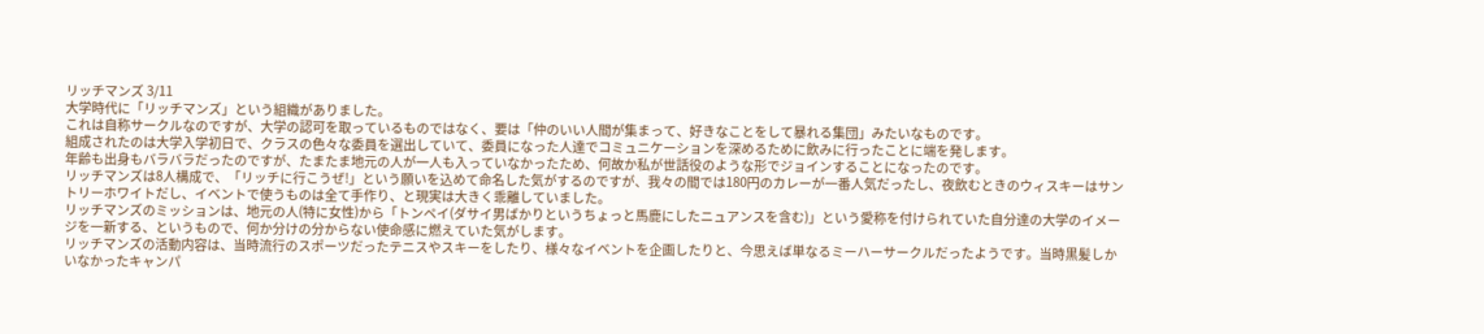リッチマンズ 3/11
大学時代に「リッチマンズ」という組織がありました。
これは自称サークルなのですが、大学の認可を取っているものではなく、要は「仲のいい人間が集まって、好きなことをして暴れる集団」みたいなものです。
組成されたのは大学入学初日で、クラスの色々な委員を選出していて、委員になった人達でコミュニケーションを深めるために飲みに行ったことに端を発します。
年齢も出身もバラバラだったのですが、たまたま地元の人が一人も入っていなかったため、何故か私が世話役のような形でジョインすることになったのです。
リッチマンズは8人構成で、「リッチに行こうぜ!」という願いを込めて命名した気がするのですが、我々の間では180円のカレーが一番人気だったし、夜飲むときのウィスキーはサントリーホワイトだし、イベントで使うものは全て手作り、と現実は大きく乖離していました。
リッチマンズのミッションは、地元の人(特に女性)から「トンペイ(ダサイ男ばかりというちょっと馬鹿にしたニュアンスを含む)」という愛称を付けられていた自分達の大学のイメージを一新する、というもので、何か分けの分からない使命感に燃えていた気がします。
リッチマンズの活動内容は、当時流行のスポーツだったテニスやスキーをしたり、様々なイベントを企画したりと、今思えば単なるミーハーサークルだったようです。当時黒髪しかいなかったキャンパ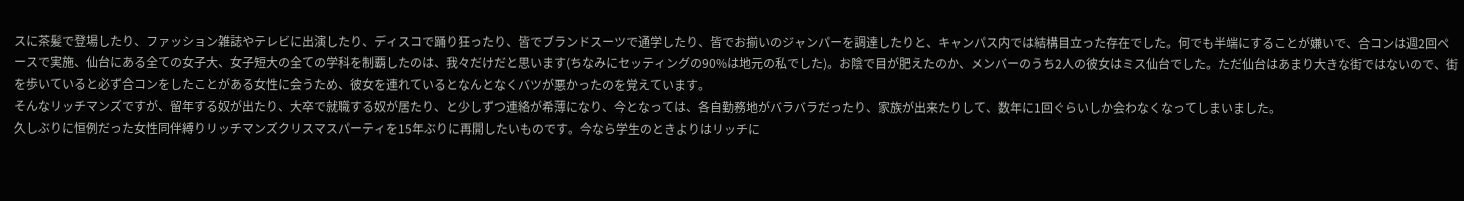スに茶髪で登場したり、ファッション雑誌やテレビに出演したり、ディスコで踊り狂ったり、皆でブランドスーツで通学したり、皆でお揃いのジャンパーを調達したりと、キャンパス内では結構目立った存在でした。何でも半端にすることが嫌いで、合コンは週2回ペースで実施、仙台にある全ての女子大、女子短大の全ての学科を制覇したのは、我々だけだと思います(ちなみにセッティングの90%は地元の私でした)。お陰で目が肥えたのか、メンバーのうち2人の彼女はミス仙台でした。ただ仙台はあまり大きな街ではないので、街を歩いていると必ず合コンをしたことがある女性に会うため、彼女を連れているとなんとなくバツが悪かったのを覚えています。
そんなリッチマンズですが、留年する奴が出たり、大卒で就職する奴が居たり、と少しずつ連絡が希薄になり、今となっては、各自勤務地がバラバラだったり、家族が出来たりして、数年に1回ぐらいしか会わなくなってしまいました。
久しぶりに恒例だった女性同伴縛りリッチマンズクリスマスパーティを15年ぶりに再開したいものです。今なら学生のときよりはリッチに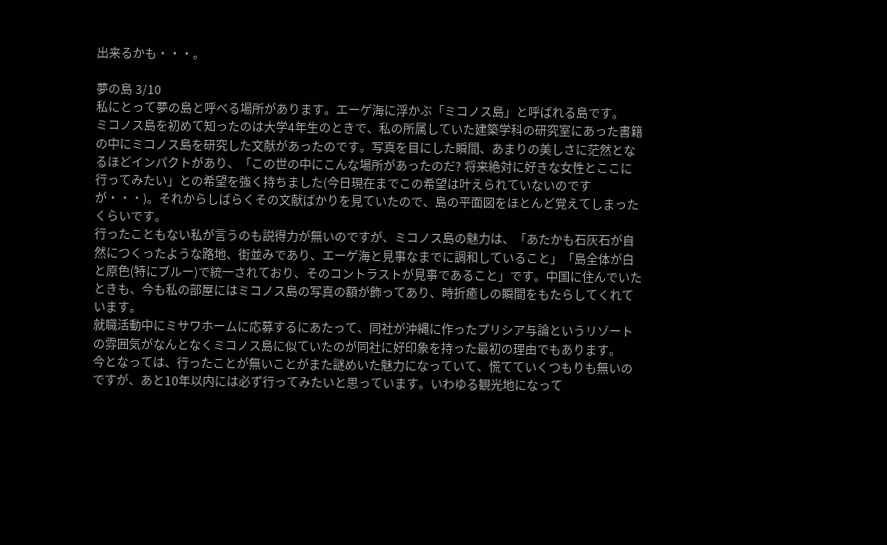出来るかも・・・。

夢の島 3/10
私にとって夢の島と呼べる場所があります。エーゲ海に浮かぶ「ミコノス島」と呼ばれる島です。
ミコノス島を初めて知ったのは大学4年生のときで、私の所属していた建築学科の研究室にあった書籍の中にミコノス島を研究した文献があったのです。写真を目にした瞬間、あまりの美しさに茫然となるほどインパクトがあり、「この世の中にこんな場所があったのだ? 将来絶対に好きな女性とここに行ってみたい」との希望を強く持ちました(今日現在までこの希望は叶えられていないのですが・・・)。それからしばらくその文献ばかりを見ていたので、島の平面図をほとんど覚えてしまったくらいです。
行ったこともない私が言うのも説得力が無いのですが、ミコノス島の魅力は、「あたかも石灰石が自然につくったような路地、街並みであり、エーゲ海と見事なまでに調和していること」「島全体が白と原色(特にブルー)で統一されており、そのコントラストが見事であること」です。中国に住んでいたときも、今も私の部屋にはミコノス島の写真の額が飾ってあり、時折癒しの瞬間をもたらしてくれています。
就職活動中にミサワホームに応募するにあたって、同社が沖縄に作ったプリシア与論というリゾートの雰囲気がなんとなくミコノス島に似ていたのが同社に好印象を持った最初の理由でもあります。
今となっては、行ったことが無いことがまた謎めいた魅力になっていて、慌てていくつもりも無いのですが、あと10年以内には必ず行ってみたいと思っています。いわゆる観光地になって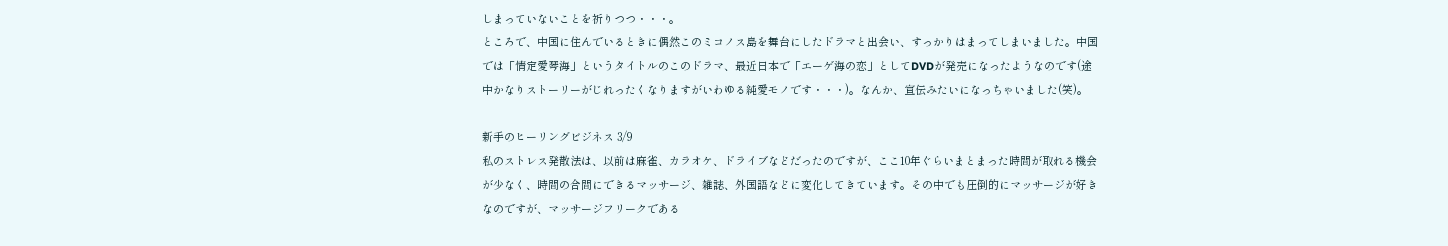しまっていないことを祈りつつ・・・。
ところで、中国に住んでいるときに偶然このミコノス島を舞台にしたドラマと出会い、すっかりはまってしまいました。中国では「情定愛琴海」というタイトルのこのドラマ、最近日本で「エーゲ海の恋」としてDVDが発売になったようなのです(途中かなりストーリーがじれったくなりますがいわゆる純愛モノです・・・)。なんか、宣伝みたいになっちゃいました(笑)。

新手のヒーリングビジネス 3/9
私のストレス発散法は、以前は麻雀、カラオケ、ドライブなどだったのですが、ここ10年ぐらいまとまった時間が取れる機会が少なく、時間の合間にできるマッサージ、雑誌、外国語などに変化してきています。その中でも圧倒的にマッサージが好きなのですが、マッサージフリークである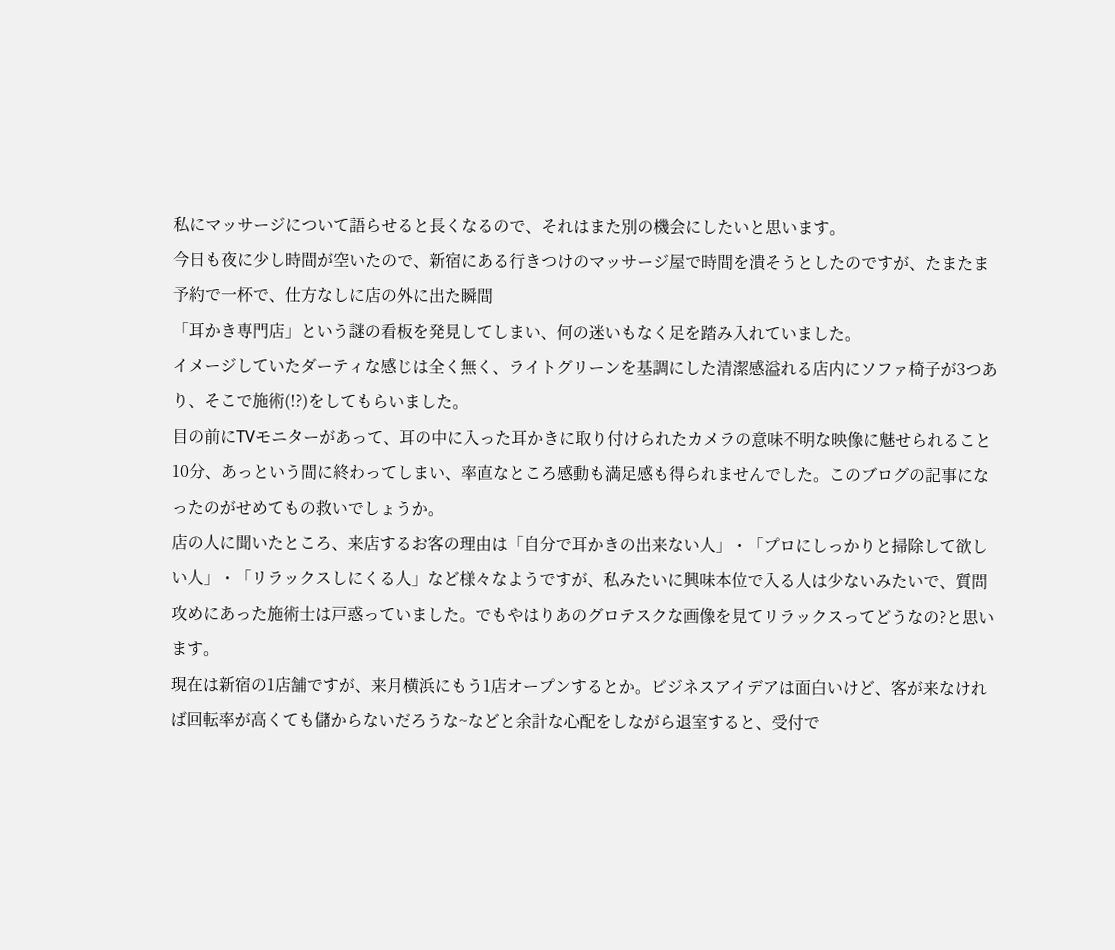私にマッサージについて語らせると長くなるので、それはまた別の機会にしたいと思います。
今日も夜に少し時間が空いたので、新宿にある行きつけのマッサージ屋で時間を潰そうとしたのですが、たまたま予約で一杯で、仕方なしに店の外に出た瞬間
「耳かき専門店」という謎の看板を発見してしまい、何の迷いもなく足を踏み入れていました。
イメージしていたダーティな感じは全く無く、ライトグリーンを基調にした清潔感溢れる店内にソファ椅子が3つあり、そこで施術(!?)をしてもらいました。
目の前にTVモニターがあって、耳の中に入った耳かきに取り付けられたカメラの意味不明な映像に魅せられること10分、あっという間に終わってしまい、率直なところ感動も満足感も得られませんでした。このブログの記事になったのがせめてもの救いでしょうか。
店の人に聞いたところ、来店するお客の理由は「自分で耳かきの出来ない人」・「プロにしっかりと掃除して欲しい人」・「リラックスしにくる人」など様々なようですが、私みたいに興味本位で入る人は少ないみたいで、質問攻めにあった施術士は戸惑っていました。でもやはりあのグロテスクな画像を見てリラックスってどうなの?と思います。
現在は新宿の1店舗ですが、来月横浜にもう1店オープンするとか。ビジネスアイデアは面白いけど、客が来なければ回転率が高くても儲からないだろうな~などと余計な心配をしながら退室すると、受付で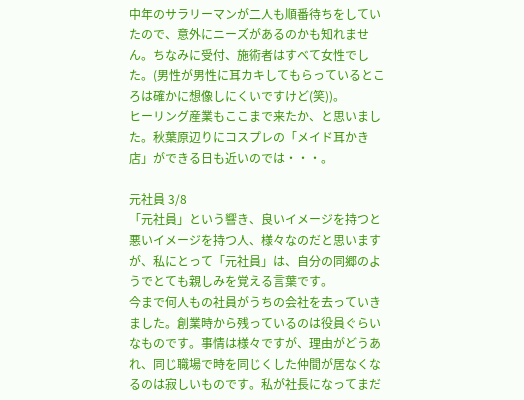中年のサラリーマンが二人も順番待ちをしていたので、意外にニーズがあるのかも知れません。ちなみに受付、施術者はすべて女性でした。(男性が男性に耳カキしてもらっているところは確かに想像しにくいですけど(笑))。
ヒーリング産業もここまで来たか、と思いました。秋葉原辺りにコスプレの「メイド耳かき店」ができる日も近いのでは・・・。

元社員 3/8
「元社員」という響き、良いイメージを持つと悪いイメージを持つ人、様々なのだと思いますが、私にとって「元社員」は、自分の同郷のようでとても親しみを覚える言葉です。
今まで何人もの社員がうちの会社を去っていきました。創業時から残っているのは役員ぐらいなものです。事情は様々ですが、理由がどうあれ、同じ職場で時を同じくした仲間が居なくなるのは寂しいものです。私が社長になってまだ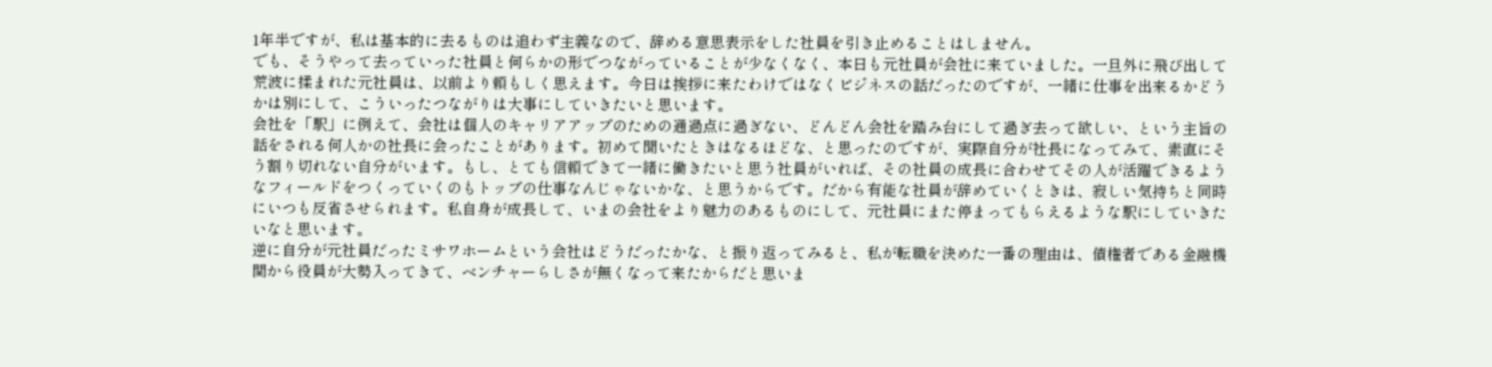1年半ですが、私は基本的に去るものは追わず主義なので、辞める意思表示をした社員を引き止めることはしません。
でも、そうやって去っていった社員と何らかの形でつながっていることが少なくなく、本日も元社員が会社に来ていました。一旦外に飛び出して荒波に揉まれた元社員は、以前より頼もしく思えます。今日は挨拶に来たわけではなくビジネスの話だったのですが、一緒に仕事を出来るかどうかは別にして、こういったつながりは大事にしていきたいと思います。
会社を「駅」に例えて、会社は個人のキャリアアップのための通過点に過ぎない、どんどん会社を踏み台にして過ぎ去って欲しい、という主旨の話をされる何人かの社長に会ったことがあります。初めて聞いたときはなるほどな、と思ったのですが、実際自分が社長になってみて、素直にそう割り切れない自分がいます。もし、とても信頼できて一緒に働きたいと思う社員がいれば、その社員の成長に合わせてその人が活躍できるようなフィールドをつくっていくのもトップの仕事なんじゃないかな、と思うからです。だから有能な社員が辞めていくときは、寂しい気持ちと同時にいつも反省させられます。私自身が成長して、いまの会社をより魅力のあるものにして、元社員にまた停まってもらえるような駅にしていきたいなと思います。
逆に自分が元社員だったミサワホームという会社はどうだったかな、と振り返ってみると、私が転職を決めた一番の理由は、債権者である金融機関から役員が大勢入ってきて、ベンチャーらしさが無くなって来たからだと思いま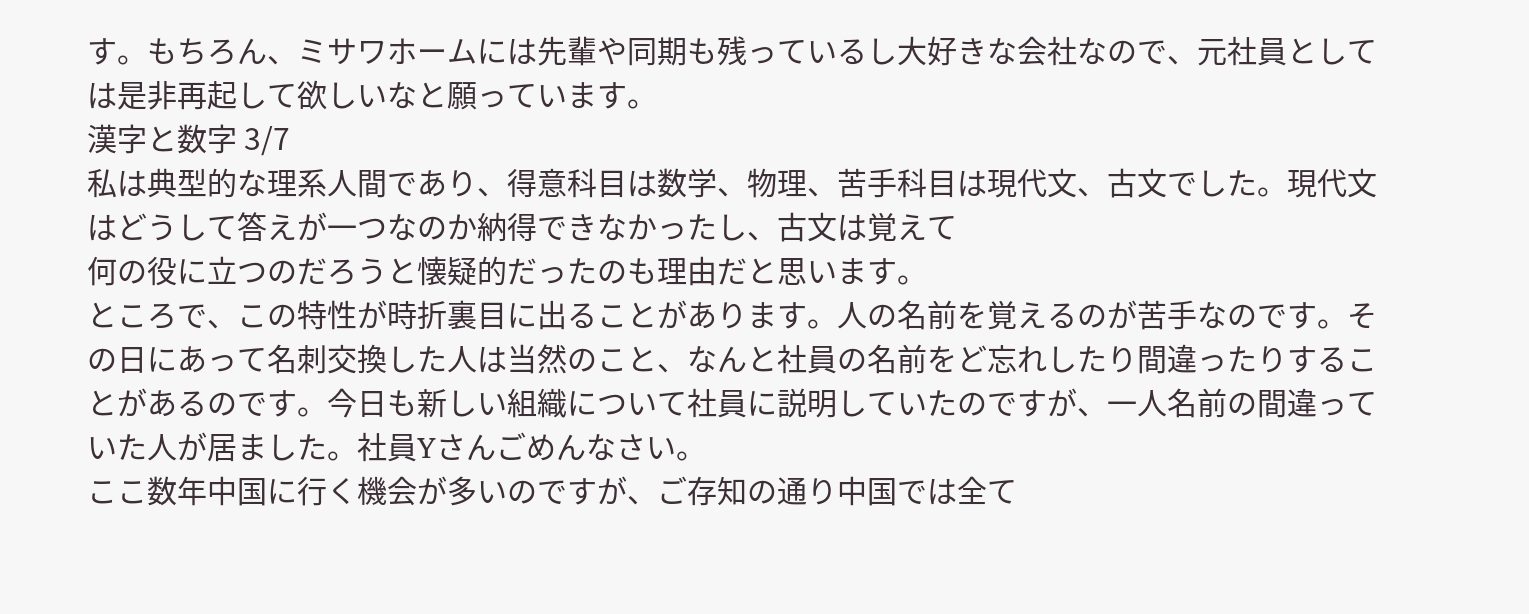す。もちろん、ミサワホームには先輩や同期も残っているし大好きな会社なので、元社員としては是非再起して欲しいなと願っています。
漢字と数字 3/7
私は典型的な理系人間であり、得意科目は数学、物理、苦手科目は現代文、古文でした。現代文はどうして答えが一つなのか納得できなかったし、古文は覚えて
何の役に立つのだろうと懐疑的だったのも理由だと思います。
ところで、この特性が時折裏目に出ることがあります。人の名前を覚えるのが苦手なのです。その日にあって名刺交換した人は当然のこと、なんと社員の名前をど忘れしたり間違ったりすることがあるのです。今日も新しい組織について社員に説明していたのですが、一人名前の間違っていた人が居ました。社員Yさんごめんなさい。
ここ数年中国に行く機会が多いのですが、ご存知の通り中国では全て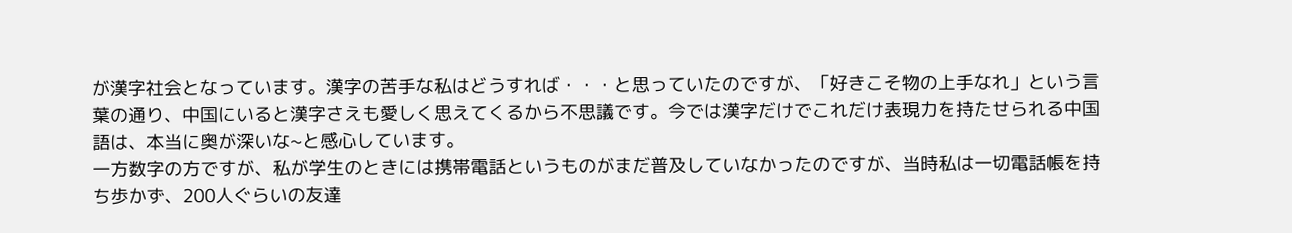が漢字社会となっています。漢字の苦手な私はどうすれば・・・と思っていたのですが、「好きこそ物の上手なれ」という言葉の通り、中国にいると漢字さえも愛しく思えてくるから不思議です。今では漢字だけでこれだけ表現力を持たせられる中国語は、本当に奥が深いな~と感心しています。
一方数字の方ですが、私が学生のときには携帯電話というものがまだ普及していなかったのですが、当時私は一切電話帳を持ち歩かず、200人ぐらいの友達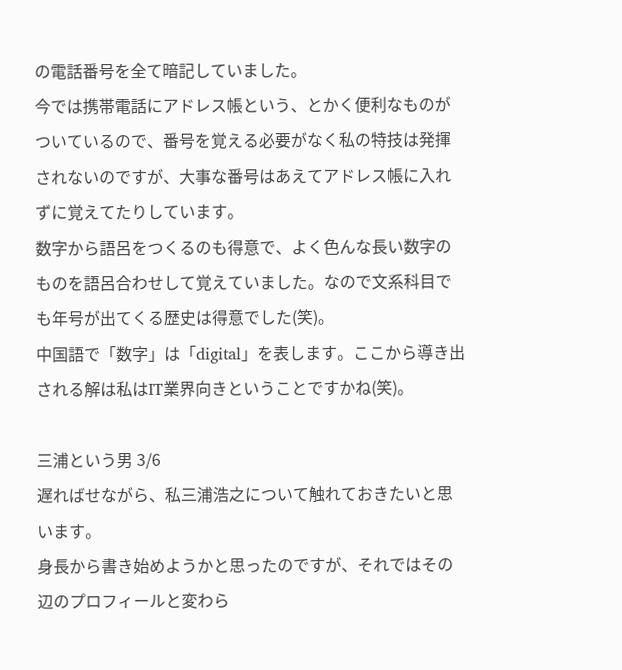の電話番号を全て暗記していました。
今では携帯電話にアドレス帳という、とかく便利なものがついているので、番号を覚える必要がなく私の特技は発揮されないのですが、大事な番号はあえてアドレス帳に入れずに覚えてたりしています。
数字から語呂をつくるのも得意で、よく色んな長い数字のものを語呂合わせして覚えていました。なので文系科目でも年号が出てくる歴史は得意でした(笑)。
中国語で「数字」は「digital」を表します。ここから導き出される解は私はIT業界向きということですかね(笑)。

三浦という男 3/6
遅ればせながら、私三浦浩之について触れておきたいと思います。
身長から書き始めようかと思ったのですが、それではその辺のプロフィールと変わら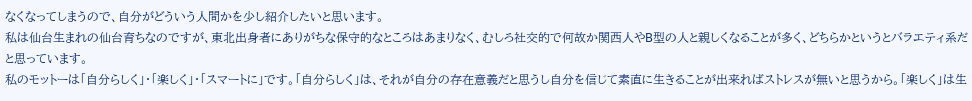なくなってしまうので、自分がどういう人間かを少し紹介したいと思います。
私は仙台生まれの仙台育ちなのですが、東北出身者にありがちな保守的なところはあまりなく、むしろ社交的で何故か関西人やB型の人と親しくなることが多く、どちらかというとバラエティ系だと思っています。
私のモットーは「自分らしく」・「楽しく」・「スマートに」です。「自分らしく」は、それが自分の存在意義だと思うし自分を信じて素直に生きることが出来ればストレスが無いと思うから。「楽しく」は生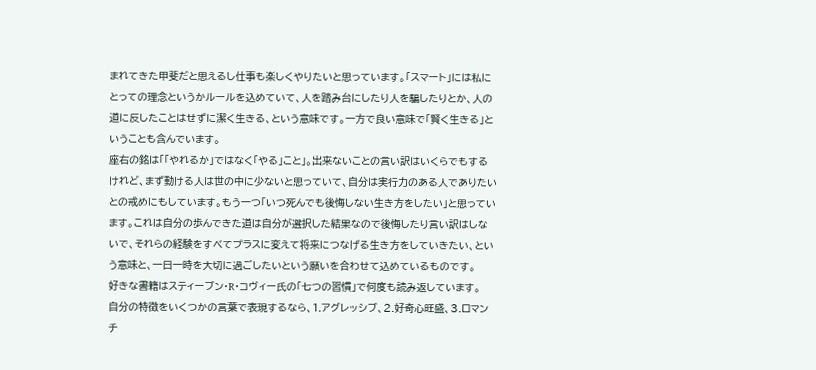まれてきた甲斐だと思えるし仕事も楽しくやりたいと思っています。「スマート」には私にとっての理念というかルールを込めていて、人を踏み台にしたり人を騙したりとか、人の道に反したことはせずに潔く生きる、という意味です。一方で良い意味で「賢く生きる」ということも含んでいます。
座右の銘は「「やれるか」ではなく「やる」こと」。出来ないことの言い訳はいくらでもするけれど、まず動ける人は世の中に少ないと思っていて、自分は実行力のある人でありたいとの戒めにもしています。もう一つ「いつ死んでも後悔しない生き方をしたい」と思っています。これは自分の歩んできた道は自分が選択した結果なので後悔したり言い訳はしないで、それらの経験をすべてプラスに変えて将来につなげる生き方をしていきたい、という意味と、一日一時を大切に過ごしたいという願いを合わせて込めているものです。
好きな書籍はスティーブン・R・コヴィー氏の「七つの習慣」で何度も読み返しています。
自分の特徴をいくつかの言葉で表現するなら、1.アグレッシブ、2.好奇心旺盛、3.ロマンチ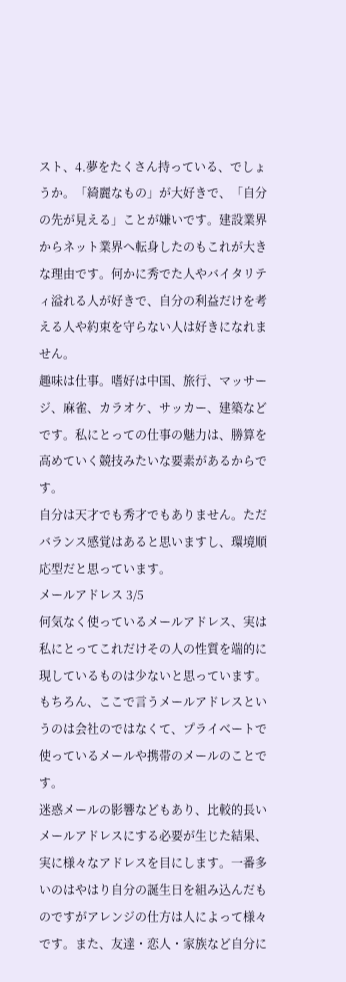スト、4.夢をたくさん持っている、でしょうか。「綺麗なもの」が大好きで、「自分の先が見える」ことが嫌いです。建設業界からネット業界へ転身したのもこれが大きな理由です。何かに秀でた人やバイタリティ溢れる人が好きで、自分の利益だけを考える人や約束を守らない人は好きになれません。
趣味は仕事。嗜好は中国、旅行、マッサージ、麻雀、カラオケ、サッカー、建築などです。私にとっての仕事の魅力は、勝算を高めていく競技みたいな要素があるからです。
自分は天才でも秀才でもありません。ただバランス感覚はあると思いますし、環境順応型だと思っています。
メールアドレス 3/5
何気なく使っているメールアドレス、実は私にとってこれだけその人の性質を端的に現しているものは少ないと思っています。
もちろん、ここで言うメールアドレスというのは会社のではなくて、プライベートで使っているメールや携帯のメールのことです。
迷惑メールの影響などもあり、比較的長いメールアドレスにする必要が生じた結果、実に様々なアドレスを目にします。一番多いのはやはり自分の誕生日を組み込んだものですがアレンジの仕方は人によって様々です。また、友達・恋人・家族など自分に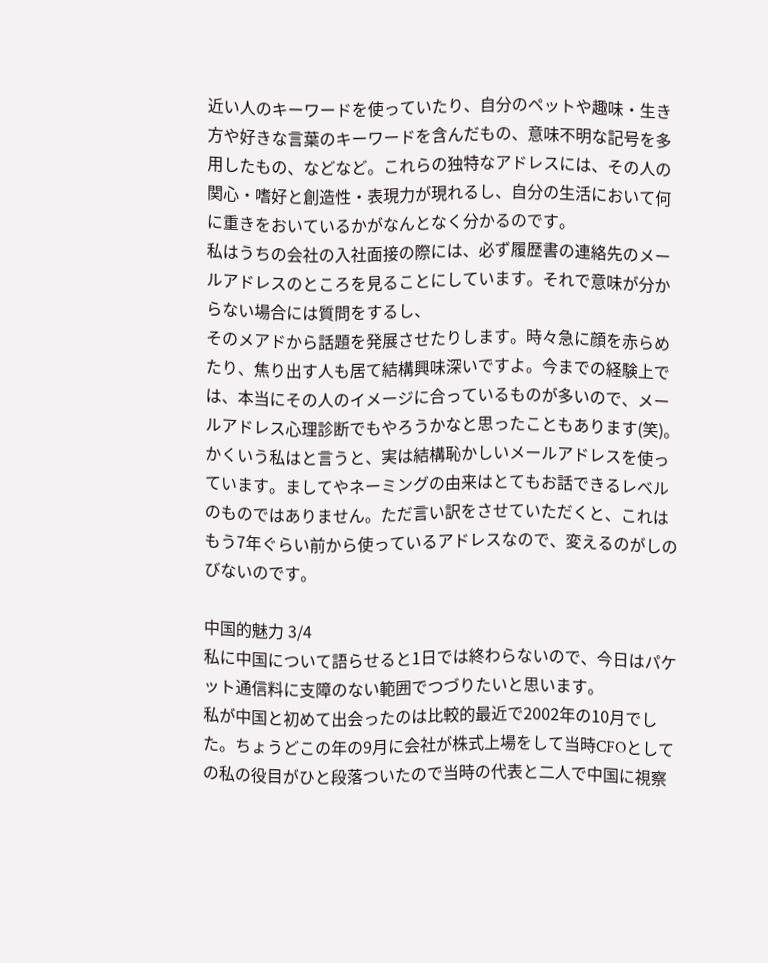近い人のキーワードを使っていたり、自分のペットや趣味・生き方や好きな言葉のキーワードを含んだもの、意味不明な記号を多用したもの、などなど。これらの独特なアドレスには、その人の関心・嗜好と創造性・表現力が現れるし、自分の生活において何に重きをおいているかがなんとなく分かるのです。
私はうちの会社の入社面接の際には、必ず履歴書の連絡先のメールアドレスのところを見ることにしています。それで意味が分からない場合には質問をするし、
そのメアドから話題を発展させたりします。時々急に顔を赤らめたり、焦り出す人も居て結構興味深いですよ。今までの経験上では、本当にその人のイメージに合っているものが多いので、メールアドレス心理診断でもやろうかなと思ったこともあります(笑)。
かくいう私はと言うと、実は結構恥かしいメールアドレスを使っています。ましてやネーミングの由来はとてもお話できるレベルのものではありません。ただ言い訳をさせていただくと、これはもう7年ぐらい前から使っているアドレスなので、変えるのがしのびないのです。

中国的魅力 3/4
私に中国について語らせると1日では終わらないので、今日はパケット通信料に支障のない範囲でつづりたいと思います。
私が中国と初めて出会ったのは比較的最近で2002年の10月でした。ちょうどこの年の9月に会社が株式上場をして当時CFOとしての私の役目がひと段落ついたので当時の代表と二人で中国に視察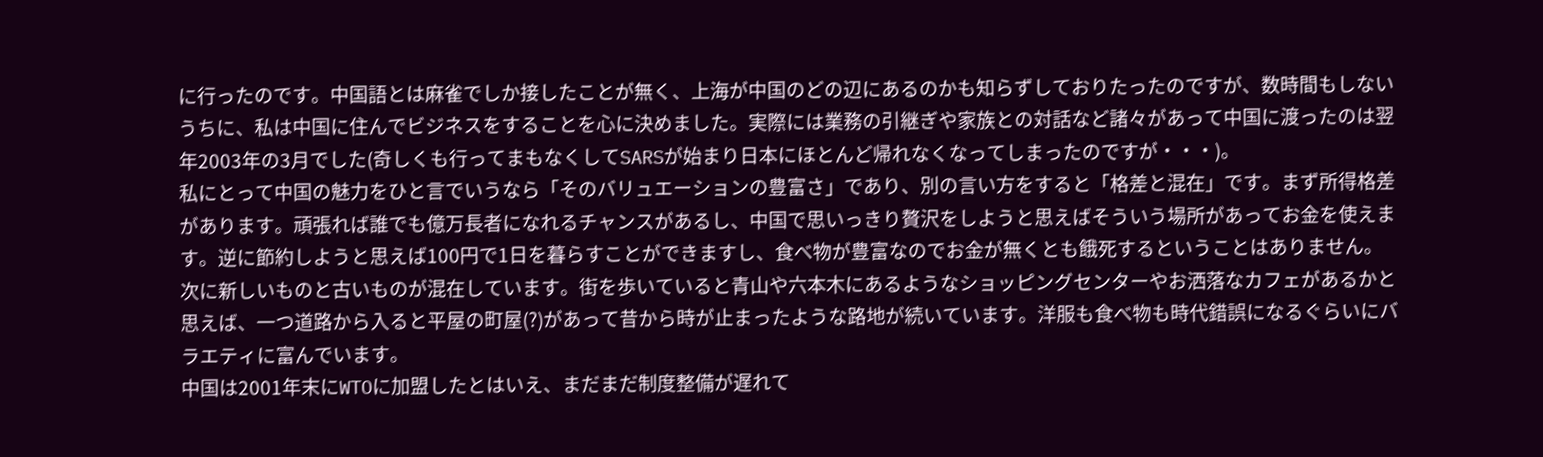に行ったのです。中国語とは麻雀でしか接したことが無く、上海が中国のどの辺にあるのかも知らずしておりたったのですが、数時間もしないうちに、私は中国に住んでビジネスをすることを心に決めました。実際には業務の引継ぎや家族との対話など諸々があって中国に渡ったのは翌年2003年の3月でした(奇しくも行ってまもなくしてSARSが始まり日本にほとんど帰れなくなってしまったのですが・・・)。
私にとって中国の魅力をひと言でいうなら「そのバリュエーションの豊富さ」であり、別の言い方をすると「格差と混在」です。まず所得格差があります。頑張れば誰でも億万長者になれるチャンスがあるし、中国で思いっきり贅沢をしようと思えばそういう場所があってお金を使えます。逆に節約しようと思えば100円で1日を暮らすことができますし、食べ物が豊富なのでお金が無くとも餓死するということはありません。
次に新しいものと古いものが混在しています。街を歩いていると青山や六本木にあるようなショッピングセンターやお洒落なカフェがあるかと思えば、一つ道路から入ると平屋の町屋(?)があって昔から時が止まったような路地が続いています。洋服も食べ物も時代錯誤になるぐらいにバラエティに富んでいます。
中国は2001年末にWTOに加盟したとはいえ、まだまだ制度整備が遅れて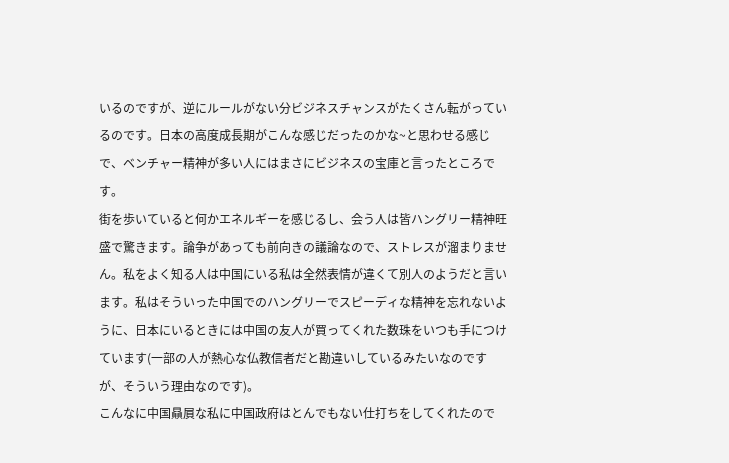いるのですが、逆にルールがない分ビジネスチャンスがたくさん転がっているのです。日本の高度成長期がこんな感じだったのかな~と思わせる感じで、ベンチャー精神が多い人にはまさにビジネスの宝庫と言ったところです。
街を歩いていると何かエネルギーを感じるし、会う人は皆ハングリー精神旺盛で驚きます。論争があっても前向きの議論なので、ストレスが溜まりません。私をよく知る人は中国にいる私は全然表情が違くて別人のようだと言います。私はそういった中国でのハングリーでスピーディな精神を忘れないように、日本にいるときには中国の友人が買ってくれた数珠をいつも手につけています(一部の人が熱心な仏教信者だと勘違いしているみたいなのですが、そういう理由なのです)。
こんなに中国贔屓な私に中国政府はとんでもない仕打ちをしてくれたので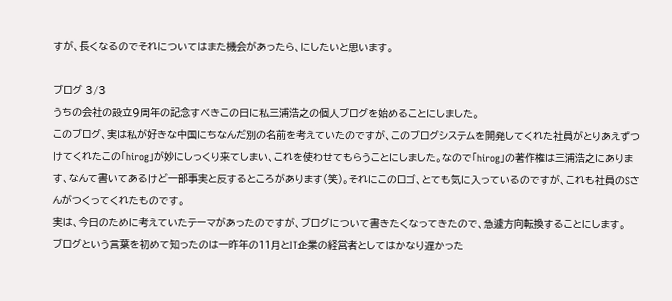すが、長くなるのでそれについてはまた機会があったら、にしたいと思います。

ブログ 3/3
うちの会社の設立9周年の記念すべきこの日に私三浦浩之の個人ブログを始めることにしました。
このブログ、実は私が好きな中国にちなんだ別の名前を考えていたのですが、このブログシステムを開発してくれた社員がとりあえずつけてくれたこの「hirog」が妙にしっくり来てしまい、これを使わせてもらうことにしました。なので「hirog」の著作権は三浦浩之にあります、なんて書いてあるけど一部事実と反するところがあります(笑)。それにこのロゴ、とても気に入っているのですが、これも社員のSさんがつくってくれたものです。
実は、今日のために考えていたテーマがあったのですが、ブログについて書きたくなってきたので、急遽方向転換することにします。
ブログという言葉を初めて知ったのは一昨年の11月とIT企業の経営者としてはかなり遅かった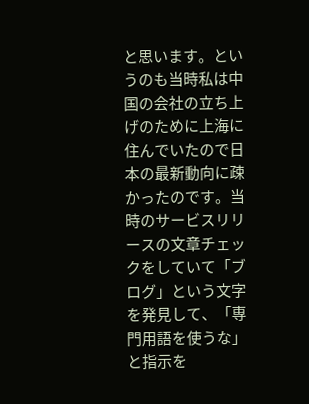と思います。というのも当時私は中国の会社の立ち上げのために上海に住んでいたので日本の最新動向に疎かったのです。当時のサービスリリースの文章チェックをしていて「ブログ」という文字を発見して、「専門用語を使うな」と指示を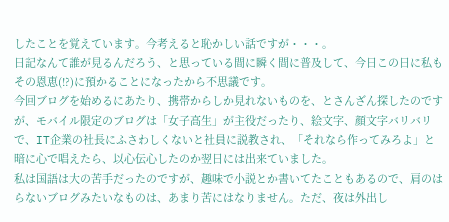したことを覚えています。今考えると恥かしい話ですが・・・。
日記なんて誰が見るんだろう、と思っている間に瞬く間に普及して、今日この日に私もその恩恵(!?)に預かることになったから不思議です。
今回ブログを始めるにあたり、携帯からしか見れないものを、とさんざん探したのですが、モバイル限定のブログは「女子高生」が主役だったり、絵文字、顔文字バリバリで、IT企業の社長にふさわしくないと社員に説教され、「それなら作ってみろよ」と暗に心で唱えたら、以心伝心したのか翌日には出来ていました。
私は国語は大の苦手だったのですが、趣味で小説とか書いてたこともあるので、肩のはらないブログみたいなものは、あまり苦にはなりません。ただ、夜は外出し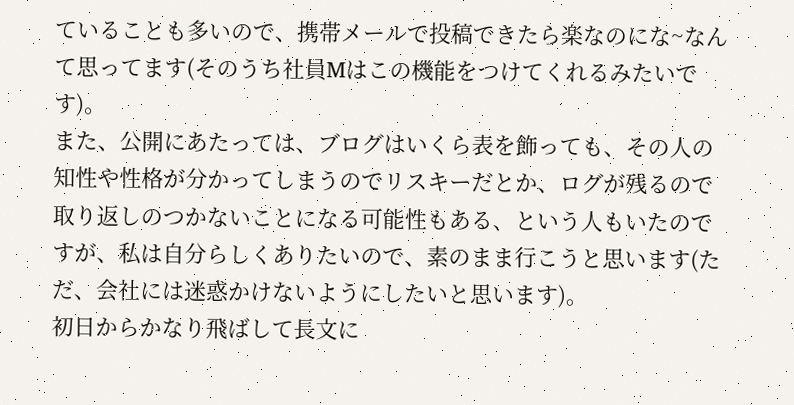ていることも多いので、携帯メールで投稿できたら楽なのにな~なんて思ってます(そのうち社員Mはこの機能をつけてくれるみたいです)。
また、公開にあたっては、ブログはいくら表を飾っても、その人の知性や性格が分かってしまうのでリスキーだとか、ログが残るので取り返しのつかないことになる可能性もある、という人もいたのですが、私は自分らしくありたいので、素のまま行こうと思います(ただ、会社には迷惑かけないようにしたいと思います)。
初日からかなり飛ばして長文に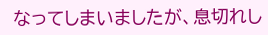なってしまいましたが、息切れし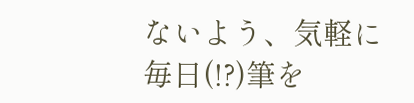ないよう、気軽に毎日(!?)筆を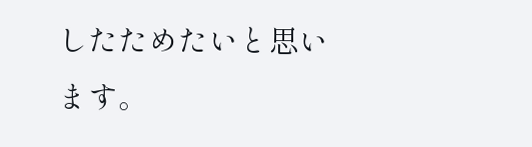したためたいと思います。